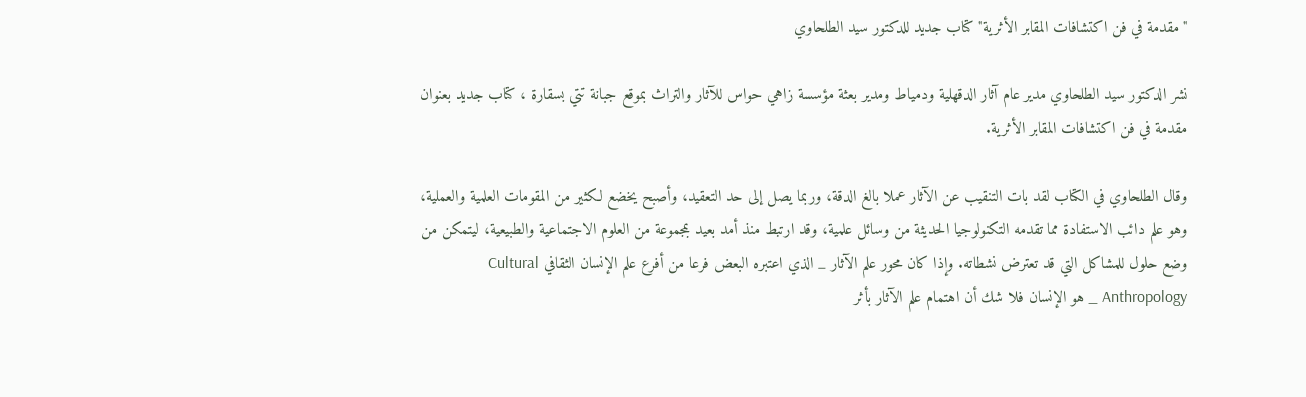"مقدمة في فن اكتشافات المقابر الأثرية" كتاب جديد للدكتور سيد الطلحاوي

نشر الدكتور سيد الطلحاوي مدير عام آثار الدقهلية ودمياط ومدير بعثة مؤسسة زاهي حواس للآثار والتراث بموقع جبانة تتي بسقارة ، كتاب جديد بعنوان مقدمة في فن اكتشافات المقابر الأثرية.

وقال الطلحاوي في الكتاب لقد بات التنقيب عن الآثار عملا بالغ الدقة، وربما يصل إلى حد التعقيد، وأصبح يخضع لكثير من المقومات العلمية والعملية، وهو علم دائب الاستفادة مما تقدمه التكنولوجيا الحديثة من وسائل علمية، وقد ارتبط منذ أمد بعيد بمجموعة من العلوم الاجتماعية والطبيعية، ليتمكن من وضع حلول للمشاكل التي قد تعترض نشطاته. وإذا كان محور علم الآثار _ الذي اعتبره البعض فرعا من أفرع علم الإنسان الثقافي Cultural Anthropology _ هو الإنسان فلا شك أن اهتمام علم الآثار بأثر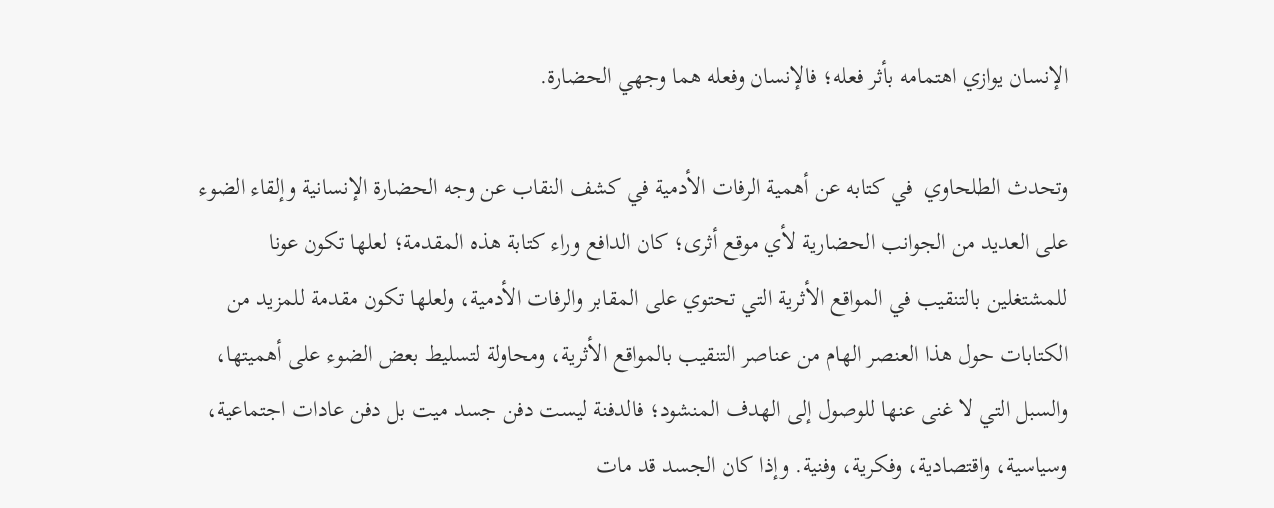الإنسان يوازي اهتمامه بأثر فعله؛ فالإنسان وفعله هما وجهي الحضارة.

وتحدث الطلحاوي  في كتابه عن أهمية الرفات الأدمية في كشف النقاب عن وجه الحضارة الإنسانية وإلقاء الضوء على العديد من الجوانب الحضارية لأي موقع أثرى؛ كان الدافع وراء كتابة هذه المقدمة؛ لعلها تكون عونا للمشتغلين بالتنقيب في المواقع الأثرية التي تحتوي على المقابر والرفات الأدمية، ولعلها تكون مقدمة للمزيد من الكتابات حول هذا العنصر الهام من عناصر التنقيب بالمواقع الأثرية، ومحاولة لتسليط بعض الضوء على أهميتها، والسبل التي لا غنى عنها للوصول إلى الهدف المنشود؛ فالدفنة ليست دفن جسد ميت بل دفن عادات اجتماعية، وسياسية، واقتصادية، وفكرية، وفنية. وإذا كان الجسد قد مات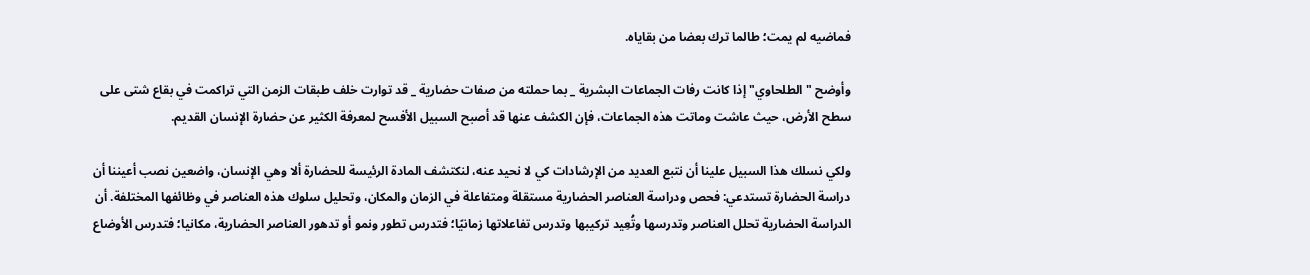فماضيه لم يمت؛ طالما ترك بعضا من بقاياه.

وأوضح " الطلحاوي" إذا كانت رفات الجماعات البشرية _ بما حملته من صفات حضارية _ قد توارت خلف طبقات الزمن التي تراكمت في بقاع شتى على سطح الأرض، حيث عاشت وماتت هذه الجماعات، فإن الكشف عنها قد أصبح السبيل الأفسح لمعرفة الكثير عن حضارة الإنسان القديم.

ولكي نسلك هذا السبيل علينا أن نتبع العديد من الإرشادات كي لا نحيد عنه، لنكتشف المادة الرئيسة للحضارة ألا وهي الإنسان، واضعين نصب أعيننا أن دراسة الحضارة تستدعي: فحص ودراسة العناصر الحضارية مستقلة ومتفاعلة في الزمان والمكان، وتحليل سلوك هذه العناصر في وظائفها المختلفة. أن الدراسة الحضارية تحلل العناصر وتدرسها وتُعِيد تركيبها وتدرس تفاعلاتها زمانيًا؛ فتدرس تطور ونمو أو تدهور العناصر الحضارية، مكانيا؛ فتدرس الأوضاع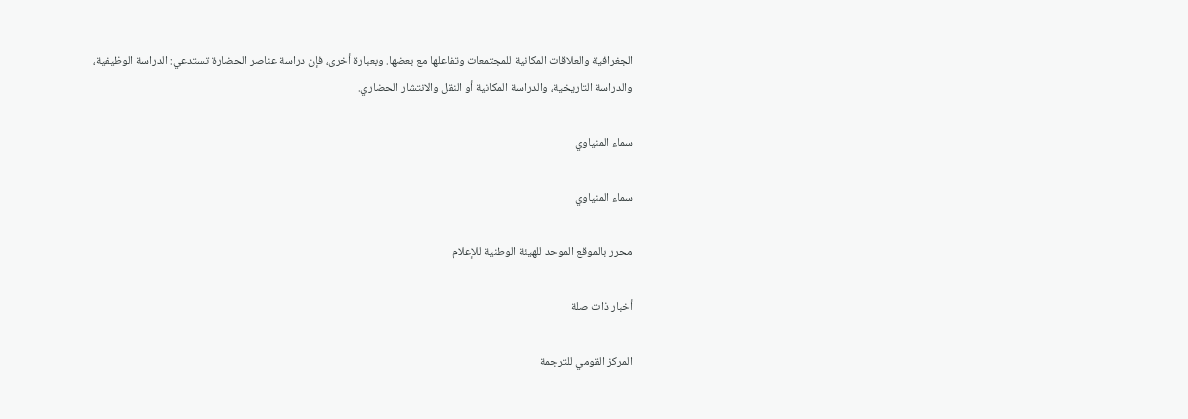الجغرافية والعلاقات المكانية للمجتمعات وتفاعلها مع بعضها. وبعبارة أخرى، فإن دراسة عناصر الحضارة تستدعي: الدراسة الوظيفية، والدراسة التاريخية، والدراسة المكانية أو النقل والانتشار الحضاري.

سماء المنياوي

سماء المنياوي

محرر بالموقع الموحد للهيئة الوطنية للإعلام

أخبار ذات صلة

المركز القومي للترجمة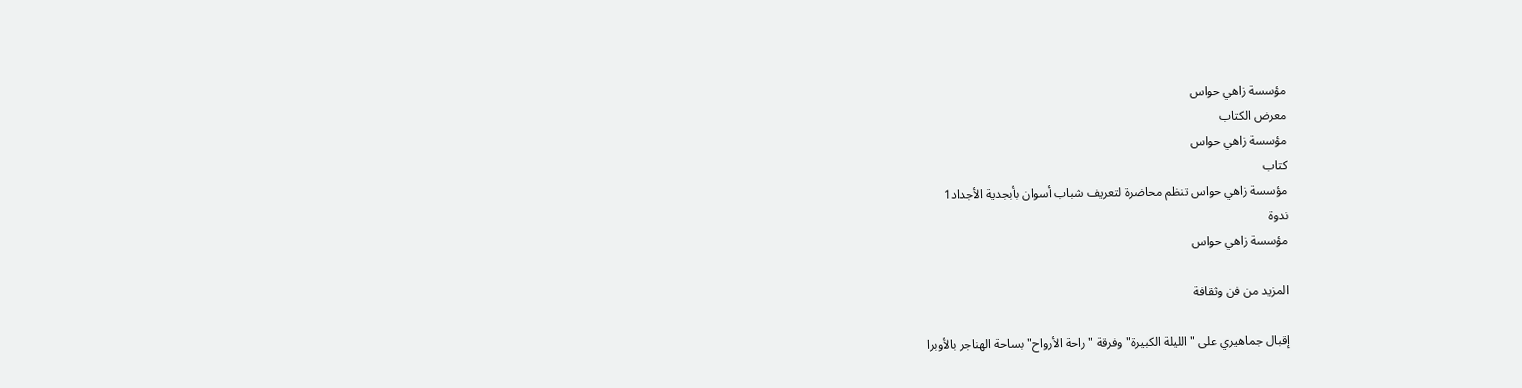مؤسسة زاهي حواس
معرض الكتاب
مؤسسة زاهي حواس
كتاب
مؤسسة زاهي حواس تنظم محاضرة لتعريف شباب أسوان بأبجدية الأجداد1
ندوة
مؤسسة زاهي حواس

المزيد من فن وثقافة

إقبال جماهيري على "الليلة الكبيرة" وفرقة "راحة الأرواح" بساحة الهناجر بالأوبرا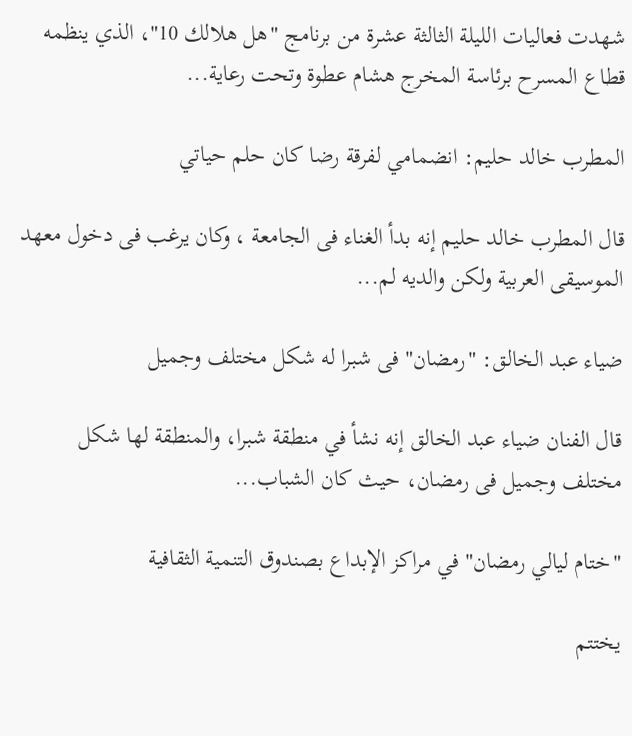شهدت فعاليات الليلة الثالثة عشرة من برنامج "هل هلالك 10"، الذي ينظمه قطاع المسرح برئاسة المخرج هشام عطوة وتحت رعاية...

المطرب خالد حليم: انضمامي لفرقة رضا كان حلم حياتي

قال المطرب خالد حليم إنه بدأ الغناء فى الجامعة ، وكان يرغب فى دخول معهد الموسيقى العربية ولكن والديه لم...

ضياء عبد الخالق: "رمضان" فى شبرا له شكل مختلف وجميل

قال الفنان ضياء عبد الخالق إنه نشأ في منطقة شبرا، والمنطقة لها شكل مختلف وجميل فى رمضان، حيث كان الشباب...

"ختام ليالي رمضان" في مراكز الإبداع بصندوق التنمية الثقافية

يختتم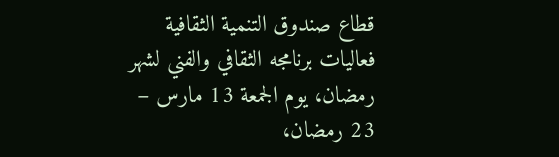قطاع صندوق التنمية الثقافية فعاليات برنامجه الثقافي والفني لشهر رمضان، يوم الجمعة 13 مارس – 23 رمضان،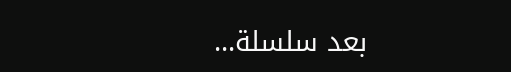بعد سلسلة...